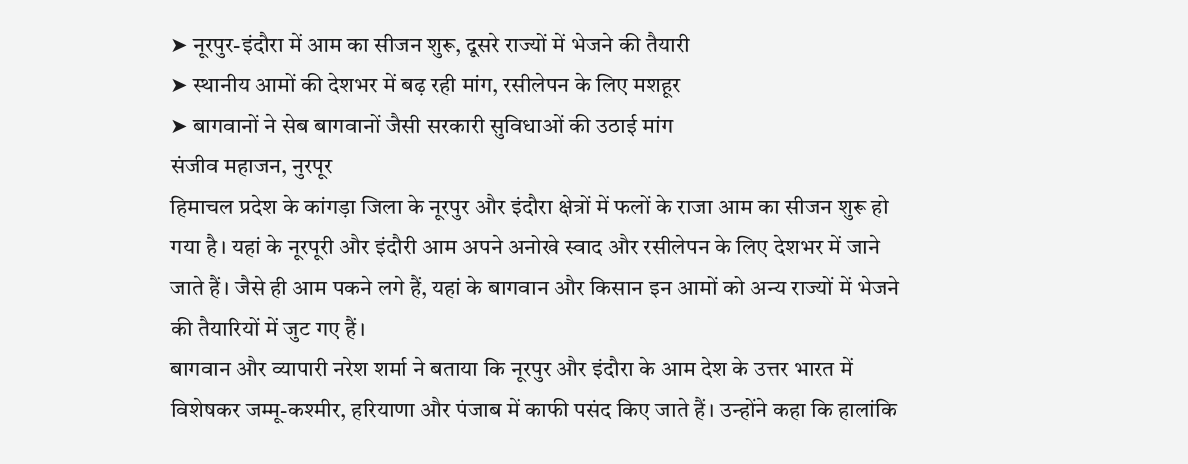➤ नूरपुर-इंदौरा में आम का सीजन शुरू, दूसरे राज्यों में भेजने की तैयारी
➤ स्थानीय आमों की देशभर में बढ़ रही मांग, रसीलेपन के लिए मशहूर
➤ बागवानों ने सेब बागवानों जैसी सरकारी सुविधाओं की उठाई मांग
संजीव महाजन, नुरपूर
हिमाचल प्रदेश के कांगड़ा जिला के नूरपुर और इंदौरा क्षेत्रों में फलों के राजा आम का सीजन शुरू हो गया है। यहां के नूरपूरी और इंदौरी आम अपने अनोखे स्वाद और रसीलेपन के लिए देशभर में जाने जाते हैं। जैसे ही आम पकने लगे हैं, यहां के बागवान और किसान इन आमों को अन्य राज्यों में भेजने की तैयारियों में जुट गए हैं।
बागवान और व्यापारी नरेश शर्मा ने बताया कि नूरपुर और इंदौरा के आम देश के उत्तर भारत में विशेषकर जम्मू-कश्मीर, हरियाणा और पंजाब में काफी पसंद किए जाते हैं। उन्होंने कहा कि हालांकि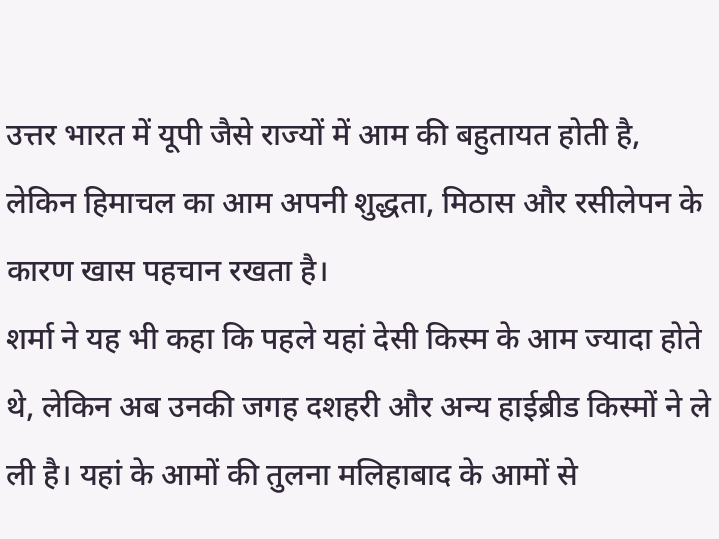उत्तर भारत में यूपी जैसे राज्यों में आम की बहुतायत होती है, लेकिन हिमाचल का आम अपनी शुद्धता, मिठास और रसीलेपन के कारण खास पहचान रखता है।
शर्मा ने यह भी कहा कि पहले यहां देसी किस्म के आम ज्यादा होते थे, लेकिन अब उनकी जगह दशहरी और अन्य हाईब्रीड किस्मों ने ले ली है। यहां के आमों की तुलना मलिहाबाद के आमों से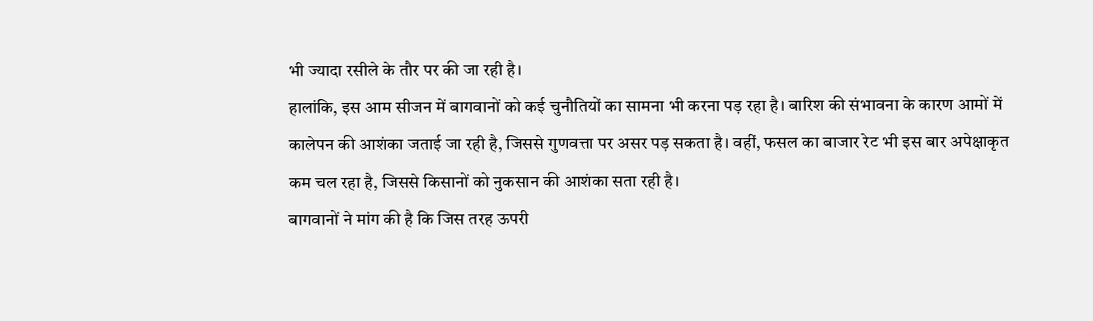भी ज्यादा रसीले के तौर पर की जा रही है।
हालांकि, इस आम सीजन में बागवानों को कई चुनौतियों का सामना भी करना पड़ रहा है। बारिश की संभावना के कारण आमों में कालेपन की आशंका जताई जा रही है, जिससे गुणवत्ता पर असर पड़ सकता है। वहीं, फसल का बाजार रेट भी इस बार अपेक्षाकृत कम चल रहा है, जिससे किसानों को नुकसान की आशंका सता रही है।
बागवानों ने मांग की है कि जिस तरह ऊपरी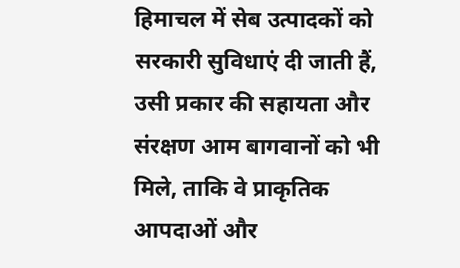हिमाचल में सेब उत्पादकों को सरकारी सुविधाएं दी जाती हैं, उसी प्रकार की सहायता और संरक्षण आम बागवानों को भी मिले, ताकि वे प्राकृतिक आपदाओं और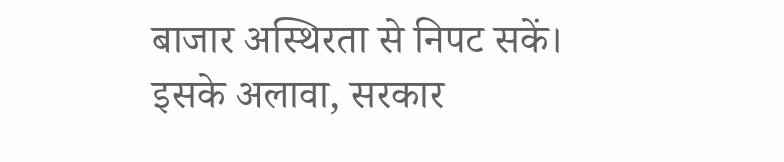बाजार अस्थिरता से निपट सकें। इसके अलावा, सरकार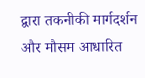द्वारा तकनीकी मार्गदर्शन और मौसम आधारित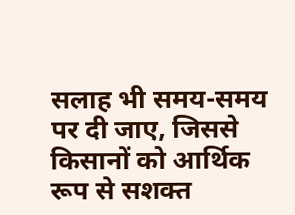सलाह भी समय-समय पर दी जाए, जिससे किसानों को आर्थिक रूप से सशक्त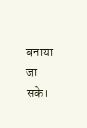बनाया जा सके।